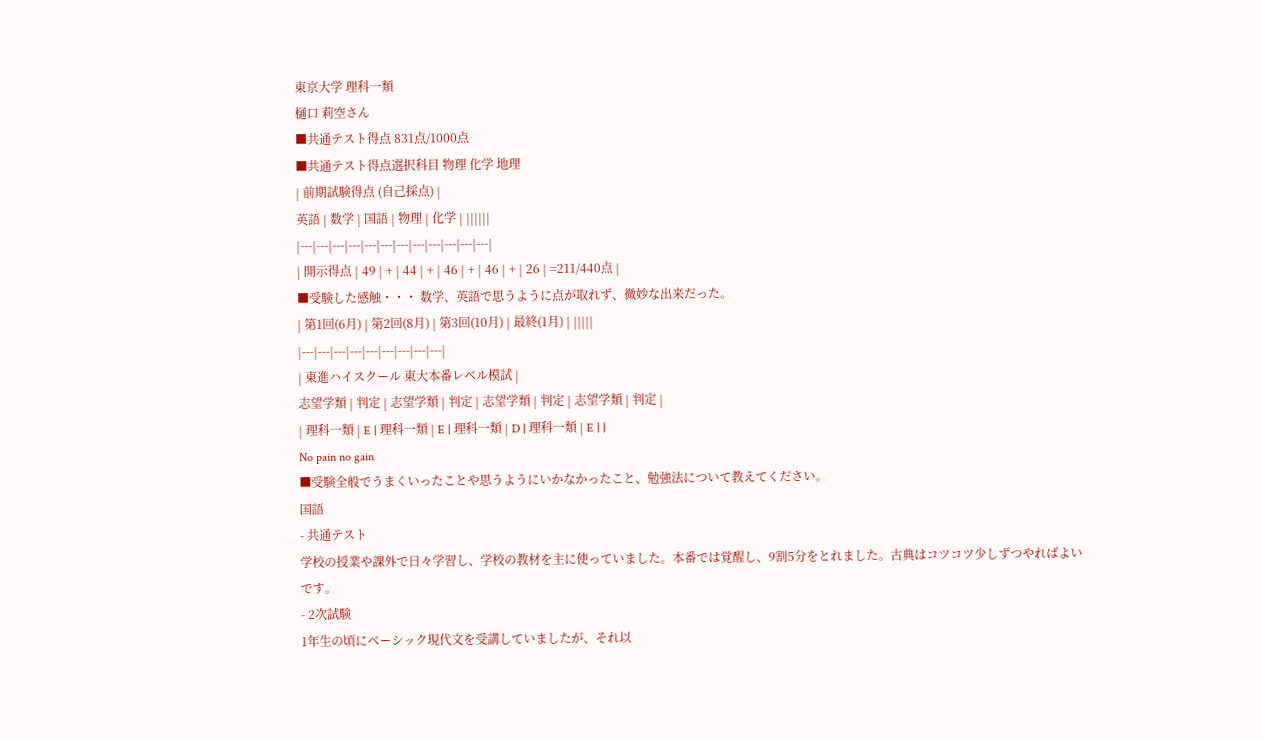東京大学 理科一類
樋口 莉空さん
■共通テスト得点 831点/1000点
■共通テスト得点選択科目 物理 化学 地理
| 前期試験得点 (自己採点) |
英語 | 数学 | 国語 | 物理 | 化学 | ||||||
|---|---|---|---|---|---|---|---|---|---|---|---|
| 開示得点 | 49 | + | 44 | + | 46 | + | 46 | + | 26 | =211/440点 |
■受験した感触・・・ 数学、英語で思うように点が取れず、微妙な出来だった。
| 第1回(6月) | 第2回(8月) | 第3回(10月) | 最終(1月) | |||||
|---|---|---|---|---|---|---|---|---|
| 東進ハイスクール 東大本番レベル模試 |
志望学類 | 判定 | 志望学類 | 判定 | 志望学類 | 判定 | 志望学類 | 判定 |
| 理科一類 | E | 理科一類 | E | 理科一類 | D | 理科一類 | E | |
No pain no gain
■受験全般でうまくいったことや思うようにいかなかったこと、勉強法について教えてください。
国語
- 共通テスト
学校の授業や課外で日々学習し、学校の教材を主に使っていました。本番では覚醒し、9割5分をとれました。古典はコツコツ少しずつやればよいです。
- 2次試験
1年生の頃にベーシック現代文を受講していましたが、それ以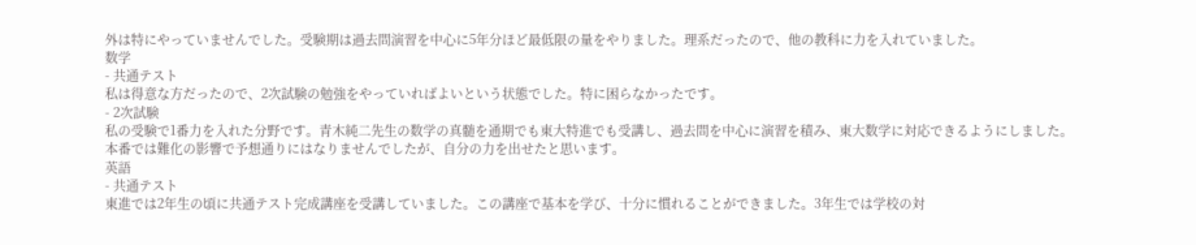外は特にやっていませんでした。受験期は過去問演習を中心に5年分ほど最低限の量をやりました。理系だったので、他の教科に力を入れていました。
数学
- 共通テスト
私は得意な方だったので、2次試験の勉強をやっていればよいという状態でした。特に困らなかったです。
- 2次試験
私の受験で1番力を入れた分野です。青木純二先生の数学の真髄を通期でも東大特進でも受講し、過去問を中心に演習を積み、東大数学に対応できるようにしました。本番では難化の影響で予想通りにはなりませんでしたが、自分の力を出せたと思います。
英語
- 共通テスト
東進では2年生の頃に共通テスト完成講座を受講していました。この講座で基本を学び、十分に慣れることができました。3年生では学校の対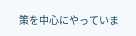策を中心にやっていま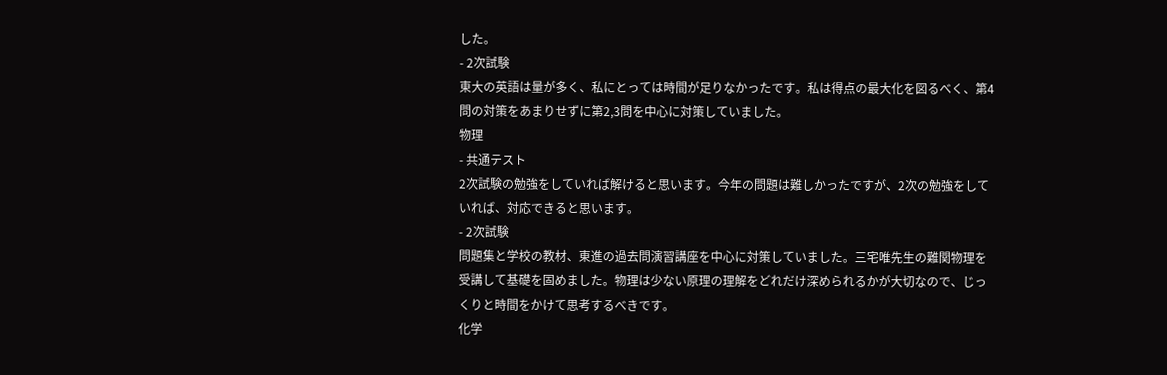した。
- 2次試験
東大の英語は量が多く、私にとっては時間が足りなかったです。私は得点の最大化を図るべく、第4問の対策をあまりせずに第2,3問を中心に対策していました。
物理
- 共通テスト
2次試験の勉強をしていれば解けると思います。今年の問題は難しかったですが、2次の勉強をしていれば、対応できると思います。
- 2次試験
問題集と学校の教材、東進の過去問演習講座を中心に対策していました。三宅唯先生の難関物理を受講して基礎を固めました。物理は少ない原理の理解をどれだけ深められるかが大切なので、じっくりと時間をかけて思考するべきです。
化学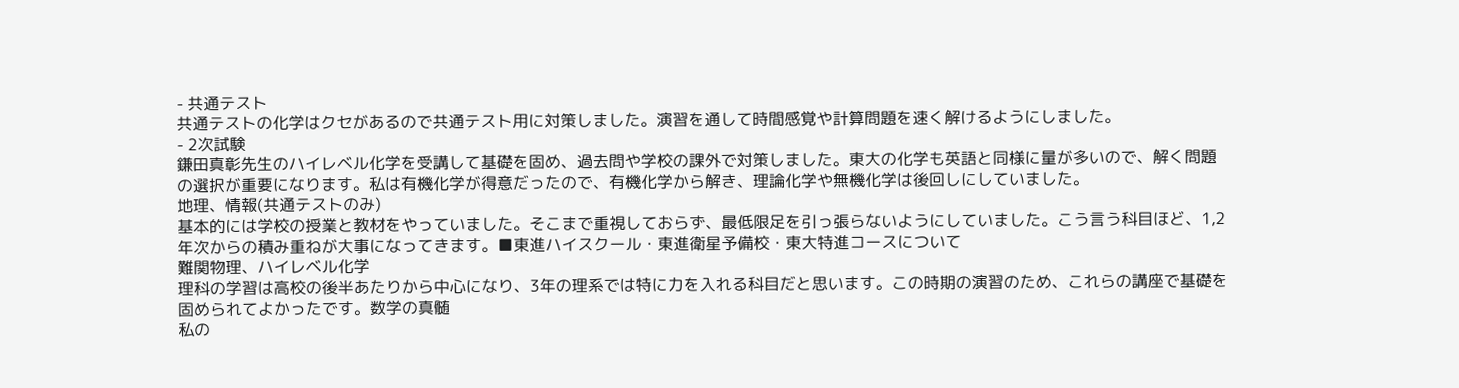- 共通テスト
共通テストの化学はクセがあるので共通テスト用に対策しました。演習を通して時間感覚や計算問題を速く解けるようにしました。
- 2次試験
鎌田真彰先生のハイレベル化学を受講して基礎を固め、過去問や学校の課外で対策しました。東大の化学も英語と同様に量が多いので、解く問題の選択が重要になります。私は有機化学が得意だったので、有機化学から解き、理論化学や無機化学は後回しにしていました。
地理、情報(共通テストのみ)
基本的には学校の授業と教材をやっていました。そこまで重視しておらず、最低限足を引っ張らないようにしていました。こう言う科目ほど、1,2年次からの積み重ねが大事になってきます。■東進ハイスクール・東進衛星予備校・東大特進コースについて
難関物理、ハイレベル化学
理科の学習は高校の後半あたりから中心になり、3年の理系では特に力を入れる科目だと思います。この時期の演習のため、これらの講座で基礎を固められてよかったです。数学の真髄
私の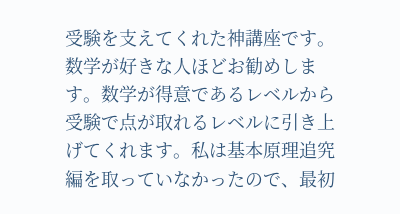受験を支えてくれた神講座です。数学が好きな人ほどお勧めします。数学が得意であるレベルから受験で点が取れるレベルに引き上げてくれます。私は基本原理追究編を取っていなかったので、最初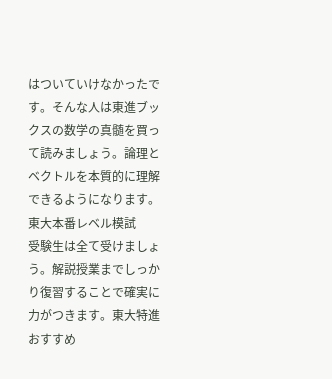はついていけなかったです。そんな人は東進ブックスの数学の真髄を買って読みましょう。論理とベクトルを本質的に理解できるようになります。東大本番レベル模試
受験生は全て受けましょう。解説授業までしっかり復習することで確実に力がつきます。東大特進
おすすめ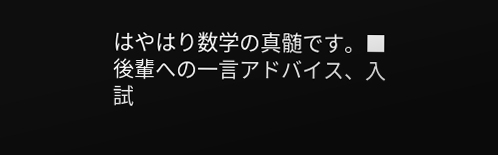はやはり数学の真髄です。■後輩への一言アドバイス、入試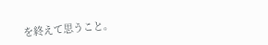を終えて思うこと。